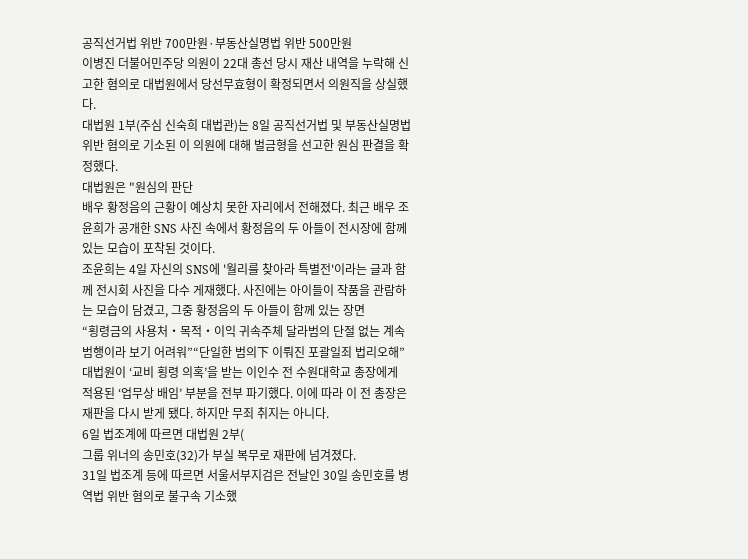공직선거법 위반 700만원·부동산실명법 위반 500만원
이병진 더불어민주당 의원이 22대 총선 당시 재산 내역을 누락해 신고한 혐의로 대법원에서 당선무효형이 확정되면서 의원직을 상실했다.
대법원 1부(주심 신숙희 대법관)는 8일 공직선거법 및 부동산실명법 위반 혐의로 기소된 이 의원에 대해 벌금형을 선고한 원심 판결을 확정했다.
대법원은 "원심의 판단
배우 황정음의 근황이 예상치 못한 자리에서 전해졌다. 최근 배우 조윤희가 공개한 SNS 사진 속에서 황정음의 두 아들이 전시장에 함께 있는 모습이 포착된 것이다.
조윤희는 4일 자신의 SNS에 '월리를 찾아라 특별전'이라는 글과 함께 전시회 사진을 다수 게재했다. 사진에는 아이들이 작품을 관람하는 모습이 담겼고, 그중 황정음의 두 아들이 함께 있는 장면
“횡령금의 사용처‧목적‧이익 귀속주체 달라범의 단절 없는 계속범행이라 보기 어려워”“단일한 범의下 이뤄진 포괄일죄 법리오해”
대법원이 ‘교비 횡령 의혹’을 받는 이인수 전 수원대학교 총장에게 적용된 ‘업무상 배임’ 부분을 전부 파기했다. 이에 따라 이 전 총장은 재판을 다시 받게 됐다. 하지만 무죄 취지는 아니다.
6일 법조계에 따르면 대법원 2부(
그룹 위너의 송민호(32)가 부실 복무로 재판에 넘겨졌다.
31일 법조계 등에 따르면 서울서부지검은 전날인 30일 송민호를 병역법 위반 혐의로 불구속 기소했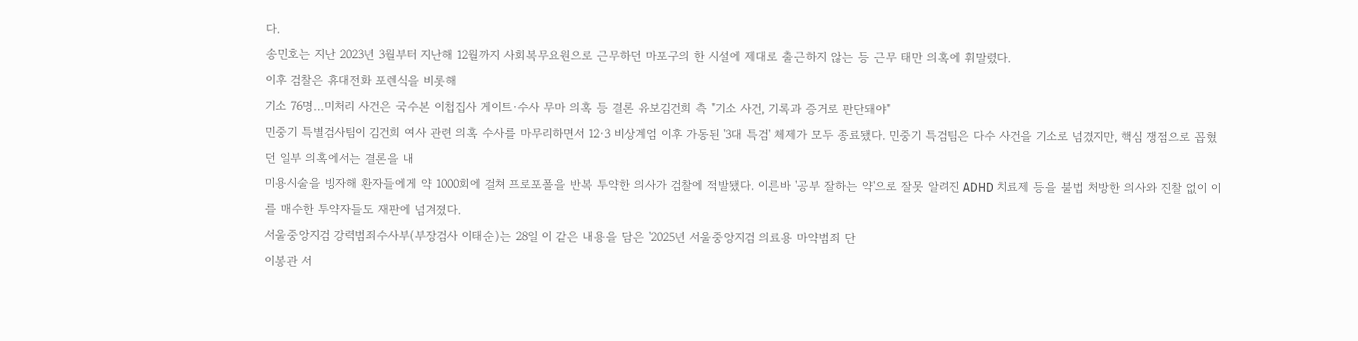다.
송민호는 지난 2023년 3월부터 지난해 12월까지 사회복무요원으로 근무하던 마포구의 한 시설에 제대로 출근하지 않는 등 근무 태만 의혹에 휘말렸다.
이후 검찰은 휴대전화 포렌식을 비롯해
기소 76명…미처리 사건은 국수본 이첩집사 게이트·수사 무마 의혹 등 결론 유보김건희 측 "기소 사건, 기록과 증거로 판단돼야"
민중기 특별검사팀이 김건희 여사 관련 의혹 수사를 마무리하면서 12·3 비상계엄 이후 가동된 '3대 특검' 체제가 모두 종료됐다. 민중기 특검팀은 다수 사건을 기소로 넘겼지만, 핵심 쟁점으로 꼽혔던 일부 의혹에서는 결론을 내
미용시술을 빙자해 환자들에게 약 1000회에 걸쳐 프로포폴을 반복 투약한 의사가 검찰에 적발됐다. 이른바 '공부 잘하는 약'으로 잘못 알려진 ADHD 치료제 등을 불법 처방한 의사와 진찰 없이 이를 매수한 투약자들도 재판에 넘겨졌다.
서울중앙지검 강력범죄수사부(부장검사 이태순)는 28일 이 같은 내용을 담은 '2025년 서울중앙지검 의료용 마약범죄 단
이봉관 서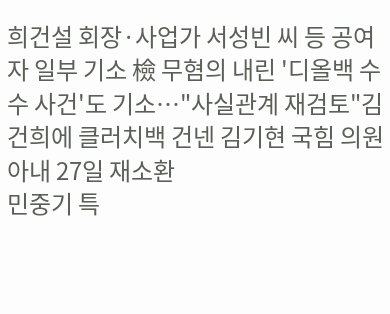희건설 회장·사업가 서성빈 씨 등 공여자 일부 기소 檢 무혐의 내린 '디올백 수수 사건'도 기소⋯"사실관계 재검토"김건희에 클러치백 건넨 김기현 국힘 의원 아내 27일 재소환
민중기 특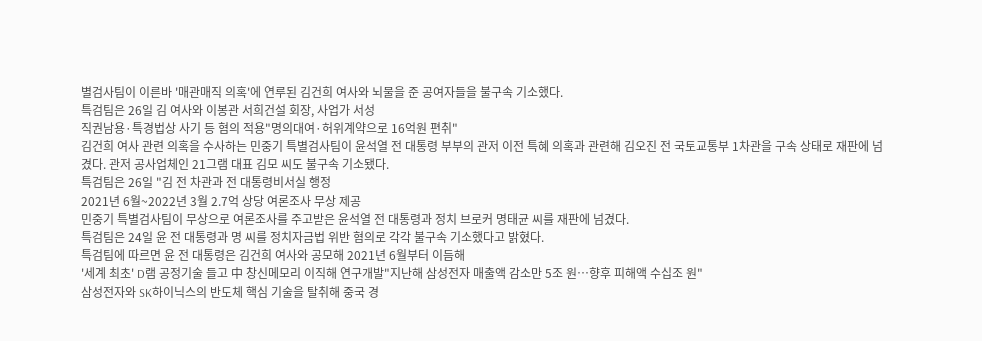별검사팀이 이른바 '매관매직 의혹'에 연루된 김건희 여사와 뇌물을 준 공여자들을 불구속 기소했다.
특검팀은 26일 김 여사와 이봉관 서희건설 회장, 사업가 서성
직권남용·특경법상 사기 등 혐의 적용"명의대여·허위계약으로 16억원 편취"
김건희 여사 관련 의혹을 수사하는 민중기 특별검사팀이 윤석열 전 대통령 부부의 관저 이전 특혜 의혹과 관련해 김오진 전 국토교통부 1차관을 구속 상태로 재판에 넘겼다. 관저 공사업체인 21그램 대표 김모 씨도 불구속 기소됐다.
특검팀은 26일 "김 전 차관과 전 대통령비서실 행정
2021년 6월~2022년 3월 2.7억 상당 여론조사 무상 제공
민중기 특별검사팀이 무상으로 여론조사를 주고받은 윤석열 전 대통령과 정치 브로커 명태균 씨를 재판에 넘겼다.
특검팀은 24일 윤 전 대통령과 명 씨를 정치자금법 위반 혐의로 각각 불구속 기소했다고 밝혔다.
특검팀에 따르면 윤 전 대통령은 김건희 여사와 공모해 2021년 6월부터 이듬해
'세계 최초' D램 공정기술 들고 中 창신메모리 이직해 연구개발"지난해 삼성전자 매출액 감소만 5조 원⋯향후 피해액 수십조 원"
삼성전자와 SK하이닉스의 반도체 핵심 기술을 탈취해 중국 경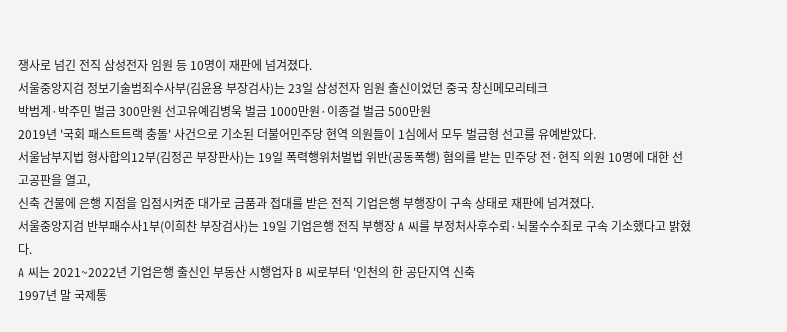쟁사로 넘긴 전직 삼성전자 임원 등 10명이 재판에 넘겨졌다.
서울중앙지검 정보기술범죄수사부(김윤용 부장검사)는 23일 삼성전자 임원 출신이었던 중국 창신메모리테크
박범계·박주민 벌금 300만원 선고유예김병욱 벌금 1000만원·이종걸 벌금 500만원
2019년 '국회 패스트트랙 충돌' 사건으로 기소된 더불어민주당 현역 의원들이 1심에서 모두 벌금형 선고를 유예받았다.
서울남부지법 형사합의12부(김정곤 부장판사)는 19일 폭력행위처벌법 위반(공동폭행) 혐의를 받는 민주당 전·현직 의원 10명에 대한 선고공판을 열고,
신축 건물에 은행 지점을 입점시켜준 대가로 금품과 접대를 받은 전직 기업은행 부행장이 구속 상태로 재판에 넘겨졌다.
서울중앙지검 반부패수사1부(이희찬 부장검사)는 19일 기업은행 전직 부행장 A 씨를 부정처사후수뢰·뇌물수수죄로 구속 기소했다고 밝혔다.
A 씨는 2021~2022년 기업은행 출신인 부동산 시행업자 B 씨로부터 '인천의 한 공단지역 신축
1997년 말 국제통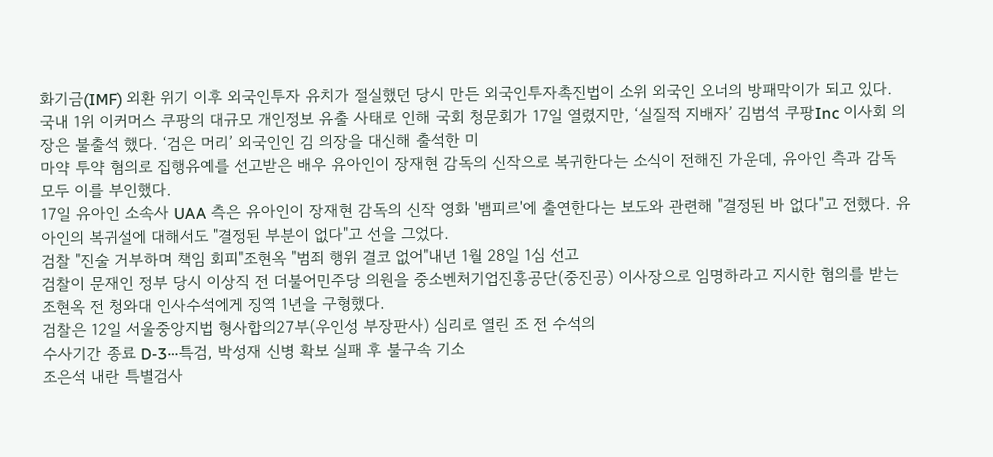화기금(IMF) 외환 위기 이후 외국인투자 유치가 절실했던 당시 만든 외국인투자촉진법이 소위 외국인 오너의 방패막이가 되고 있다. 국내 1위 이커머스 쿠팡의 대규모 개인정보 유출 사태로 인해 국회 청문회가 17일 열렸지만, ‘실질적 지배자’ 김범석 쿠팡Inc 이사회 의장은 불출석 했다. ‘검은 머리’ 외국인인 김 의장을 대신해 출석한 미
마약 투약 혐의로 집행유예를 선고받은 배우 유아인이 장재현 감독의 신작으로 복귀한다는 소식이 전해진 가운데, 유아인 측과 감독 모두 이를 부인했다.
17일 유아인 소속사 UAA 측은 유아인이 장재현 감독의 신작 영화 '뱀피르'에 출연한다는 보도와 관련해 "결정된 바 없다"고 전했다. 유아인의 복귀설에 대해서도 "결정된 부분이 없다"고 선을 그었다.
검찰 "진술 거부하며 책임 회피"조현옥 "범죄 행위 결코 없어"내년 1월 28일 1심 선고
검찰이 문재인 정부 당시 이상직 전 더불어민주당 의원을 중소벤처기업진흥공단(중진공) 이사장으로 임명하라고 지시한 혐의를 받는 조현옥 전 청와대 인사수석에게 징역 1년을 구형했다.
검찰은 12일 서울중앙지법 형사합의27부(우인성 부장판사) 심리로 열린 조 전 수석의
수사기간 종료 D-3⋯특검, 박성재 신병 확보 실패 후 불구속 기소
조은석 내란 특별검사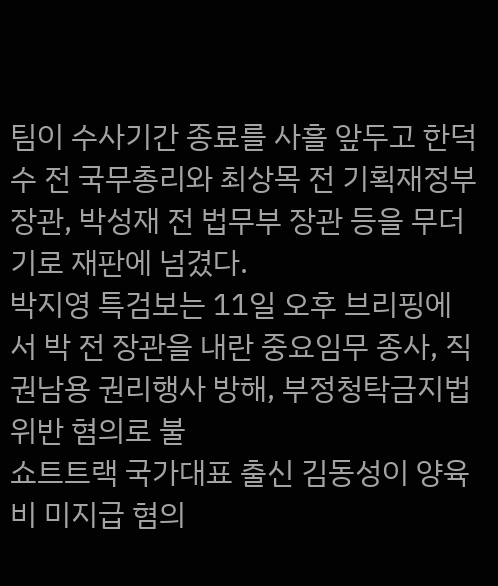팀이 수사기간 종료를 사흘 앞두고 한덕수 전 국무총리와 최상목 전 기획재정부 장관, 박성재 전 법무부 장관 등을 무더기로 재판에 넘겼다.
박지영 특검보는 11일 오후 브리핑에서 박 전 장관을 내란 중요임무 종사, 직권남용 권리행사 방해, 부정청탁금지법 위반 혐의로 불
쇼트트랙 국가대표 출신 김동성이 양육비 미지급 혐의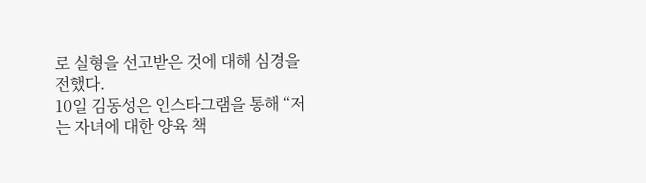로 실형을 선고받은 것에 대해 심경을 전했다.
10일 김동성은 인스타그램을 통해 “저는 자녀에 대한 양육 책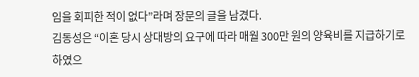임을 회피한 적이 없다”라며 장문의 글을 남겼다.
김동성은 “이혼 당시 상대방의 요구에 따라 매월 300만 원의 양육비를 지급하기로 하였으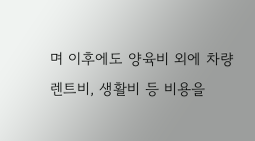며 이후에도 양육비 외에 차량 렌트비, 생활비 등 비용을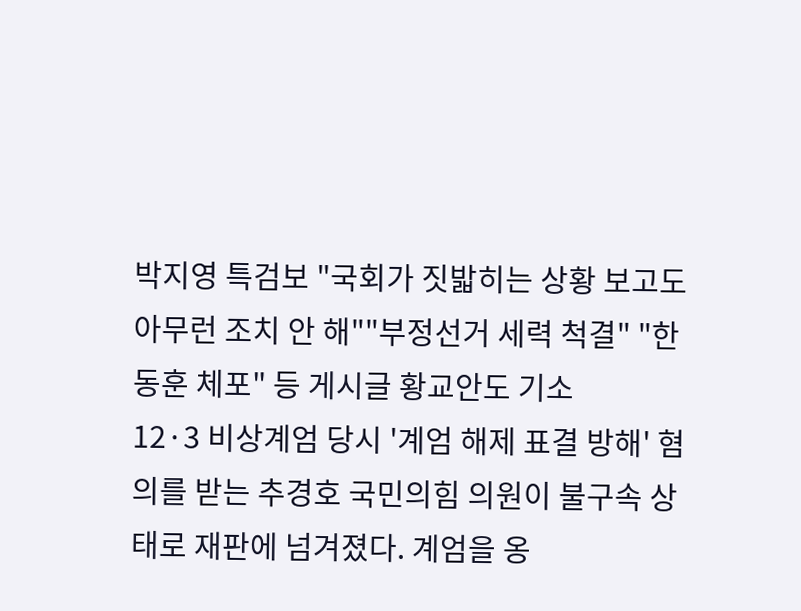박지영 특검보 "국회가 짓밟히는 상황 보고도 아무런 조치 안 해""부정선거 세력 척결" "한동훈 체포" 등 게시글 황교안도 기소
12·3 비상계엄 당시 '계엄 해제 표결 방해' 혐의를 받는 추경호 국민의힘 의원이 불구속 상태로 재판에 넘겨졌다. 계엄을 옹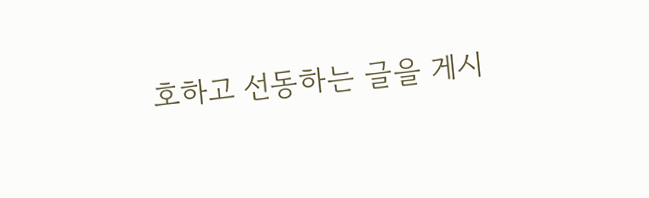호하고 선동하는 글을 게시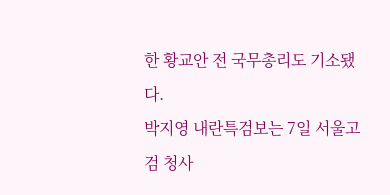한 황교안 전 국무총리도 기소됐다.
박지영 내란특검보는 7일 서울고검 청사